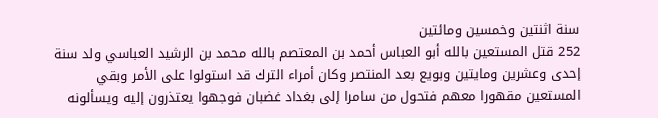سنة اثنتين وخمسين ومائتين
252 قتل المستعين بالله أبو العباس أحمد بن المعتصم بالله محمد بن الرشيد العباسي ولد سنة إحدى وعشرين ومايتين وبويع بعد المنتصر وكان أمراء الترك قد استولوا على الأمر وبقي المستعين مقهورا معهم فتحول من سامرا إلى بغداد غضبان فوجهوا يعتذرون إليه ويسألونه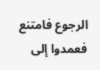الرجوع فامتنع فعمدوا إلى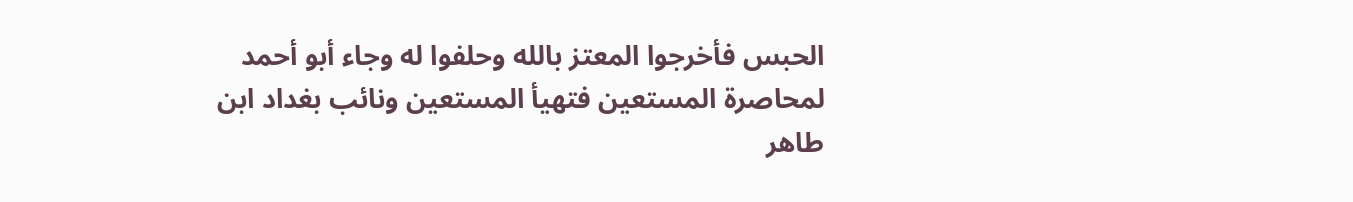الحبس فأخرجوا المعتز بالله وحلفوا له وجاء أبو أحمد لمحاصرة المستعين فتهيأ المستعين ونائب بغداد ابن طاهر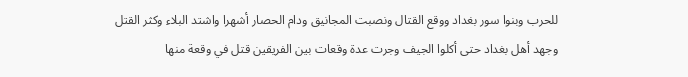للحرب وبنوا سور بغداد ووقع القتال ونصبت المجانيق ودام الحصار أشهرا واشتد البلاء وكثر القتل وجهد أهل بغداد حتى أكلوا الجيف وجرت عدة وقعات بين الفريقين قتل في وقعة منها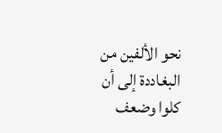نحو الألفين من البغاددة إلى أن كلوا وضعف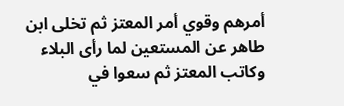أمرهم وقوي أمر المعتز ثم تخلى ابن طاهر عن المستعين لما رأى البلاء وكاتب المعتز ثم سعوا في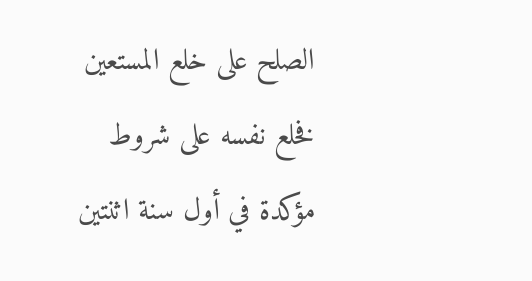الصلح على خلع المستعين فخلع نفسه على شروط مؤكدة في أول سنة اثنتين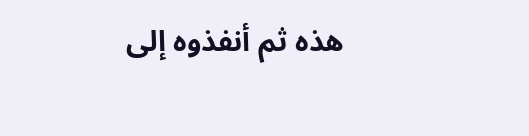هذه ثم أنفذوه إلى